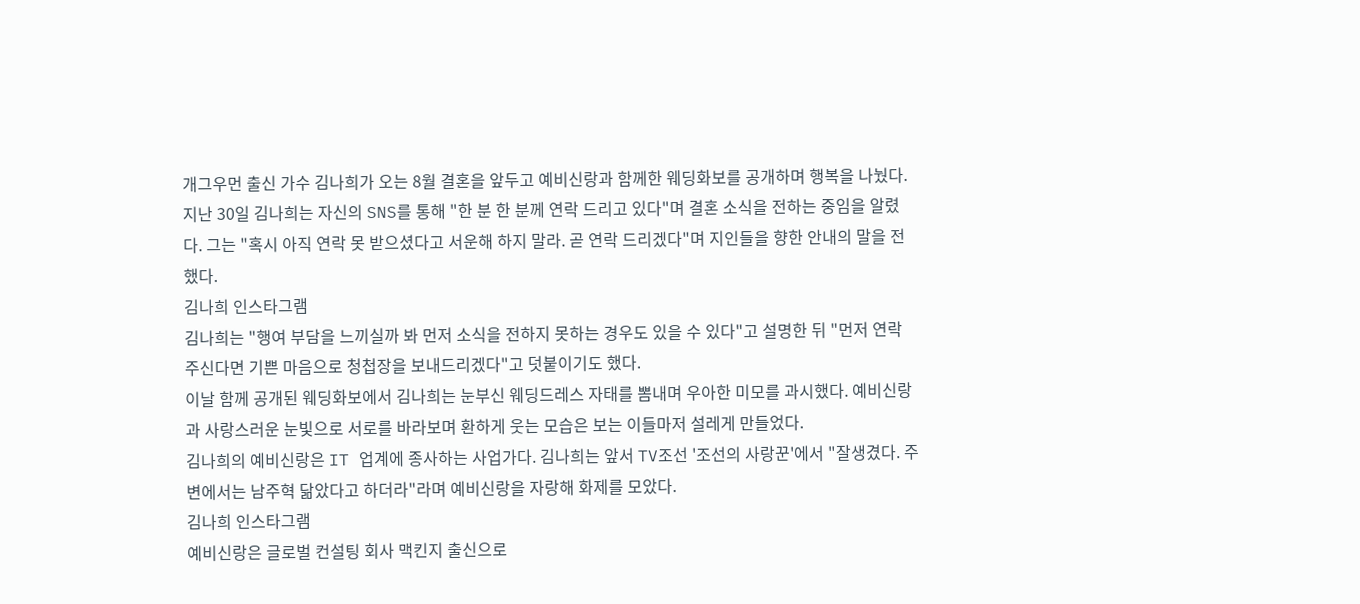개그우먼 출신 가수 김나희가 오는 8월 결혼을 앞두고 예비신랑과 함께한 웨딩화보를 공개하며 행복을 나눴다.
지난 30일 김나희는 자신의 SNS를 통해 "한 분 한 분께 연락 드리고 있다"며 결혼 소식을 전하는 중임을 알렸다. 그는 "혹시 아직 연락 못 받으셨다고 서운해 하지 말라. 곧 연락 드리겠다"며 지인들을 향한 안내의 말을 전했다.
김나희 인스타그램
김나희는 "행여 부담을 느끼실까 봐 먼저 소식을 전하지 못하는 경우도 있을 수 있다"고 설명한 뒤 "먼저 연락 주신다면 기쁜 마음으로 청첩장을 보내드리겠다"고 덧붙이기도 했다.
이날 함께 공개된 웨딩화보에서 김나희는 눈부신 웨딩드레스 자태를 뽐내며 우아한 미모를 과시했다. 예비신랑과 사랑스러운 눈빛으로 서로를 바라보며 환하게 웃는 모습은 보는 이들마저 설레게 만들었다.
김나희의 예비신랑은 IT 업계에 종사하는 사업가다. 김나희는 앞서 TV조선 '조선의 사랑꾼'에서 "잘생겼다. 주변에서는 남주혁 닮았다고 하더라"라며 예비신랑을 자랑해 화제를 모았다.
김나희 인스타그램
예비신랑은 글로벌 컨설팅 회사 맥킨지 출신으로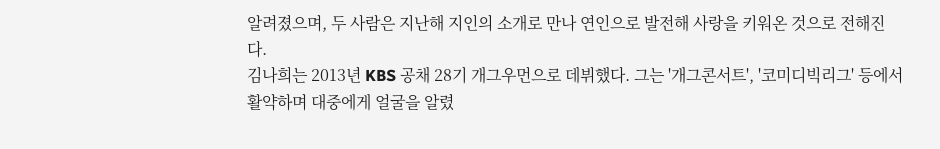알려졌으며, 두 사람은 지난해 지인의 소개로 만나 연인으로 발전해 사랑을 키워온 것으로 전해진다.
김나희는 2013년 KBS 공채 28기 개그우먼으로 데뷔했다. 그는 '개그콘서트', '코미디빅리그' 등에서 활약하며 대중에게 얼굴을 알렸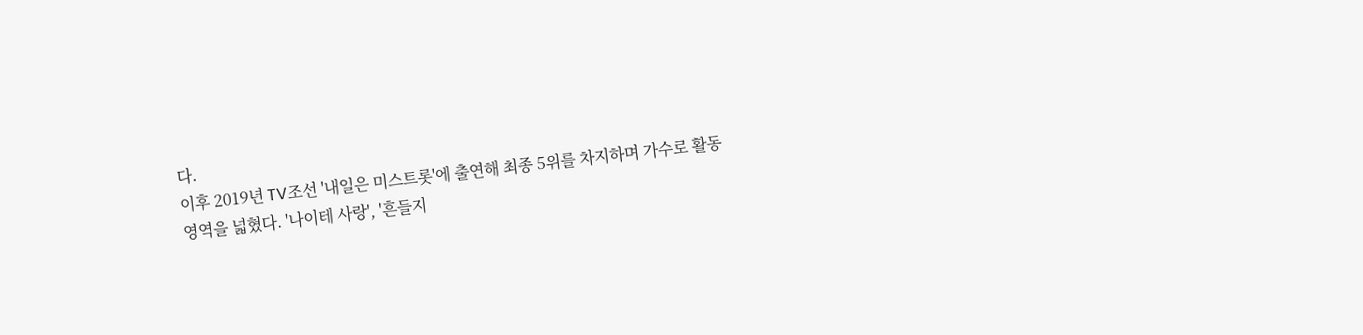다.
이후 2019년 TV조선 '내일은 미스트롯'에 출연해 최종 5위를 차지하며 가수로 활동 영역을 넓혔다. '나이테 사랑', '흔들지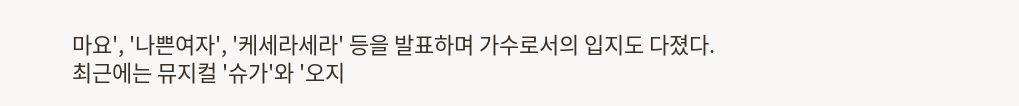마요', '나쁜여자', '케세라세라' 등을 발표하며 가수로서의 입지도 다졌다.
최근에는 뮤지컬 '슈가'와 '오지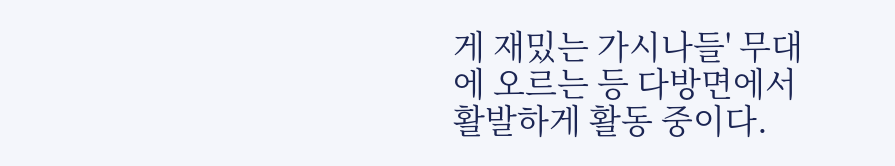게 재밌는 가시나들' 무대에 오르는 등 다방면에서 활발하게 활동 중이다.